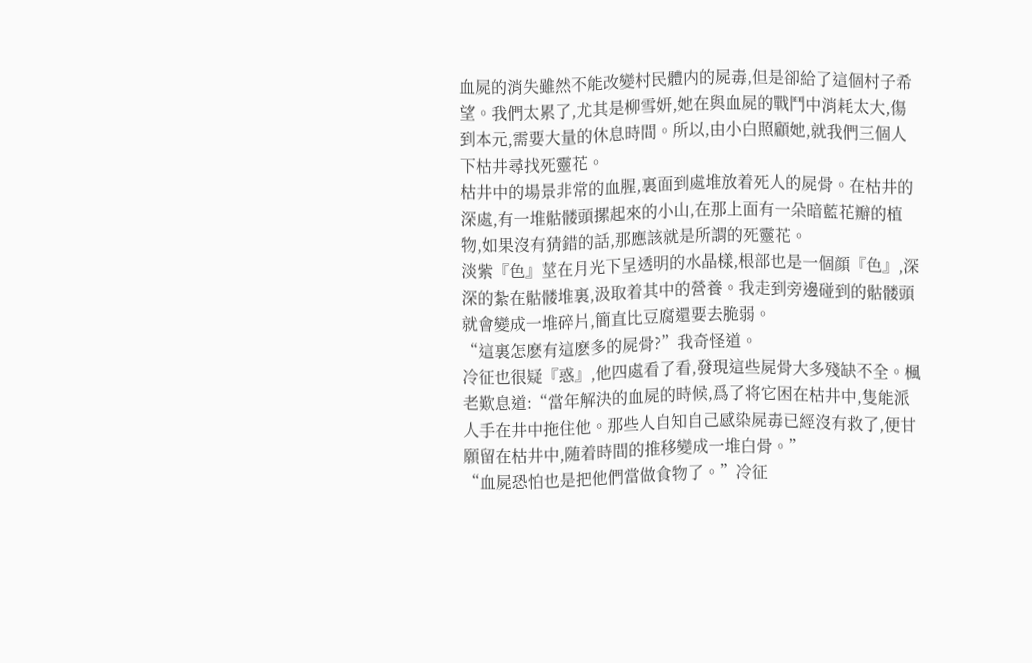血屍的消失雖然不能改變村民體内的屍毒,但是卻給了這個村子希望。我們太累了,尤其是柳雪妍,她在與血屍的戰鬥中消耗太大,傷到本元,需要大量的休息時間。所以,由小白照顧她,就我們三個人下枯井尋找死靈花。
枯井中的場景非常的血腥,裏面到處堆放着死人的屍骨。在枯井的深處,有一堆骷髅頭摞起來的小山,在那上面有一朵暗藍花瓣的植物,如果沒有猜錯的話,那應該就是所謂的死靈花。
淡紫『色』莖在月光下呈透明的水晶樣,根部也是一個顔『色』,深深的紮在骷髅堆裏,汲取着其中的營養。我走到旁邊碰到的骷髅頭就會變成一堆碎片,簡直比豆腐還要去脆弱。
“這裏怎麽有這麽多的屍骨?”我奇怪道。
冷征也很疑『惑』,他四處看了看,發現這些屍骨大多殘缺不全。楓老歎息道:“當年解決的血屍的時候,爲了将它困在枯井中,隻能派人手在井中拖住他。那些人自知自己感染屍毒已經沒有救了,便甘願留在枯井中,随着時間的推移變成一堆白骨。”
“血屍恐怕也是把他們當做食物了。”冷征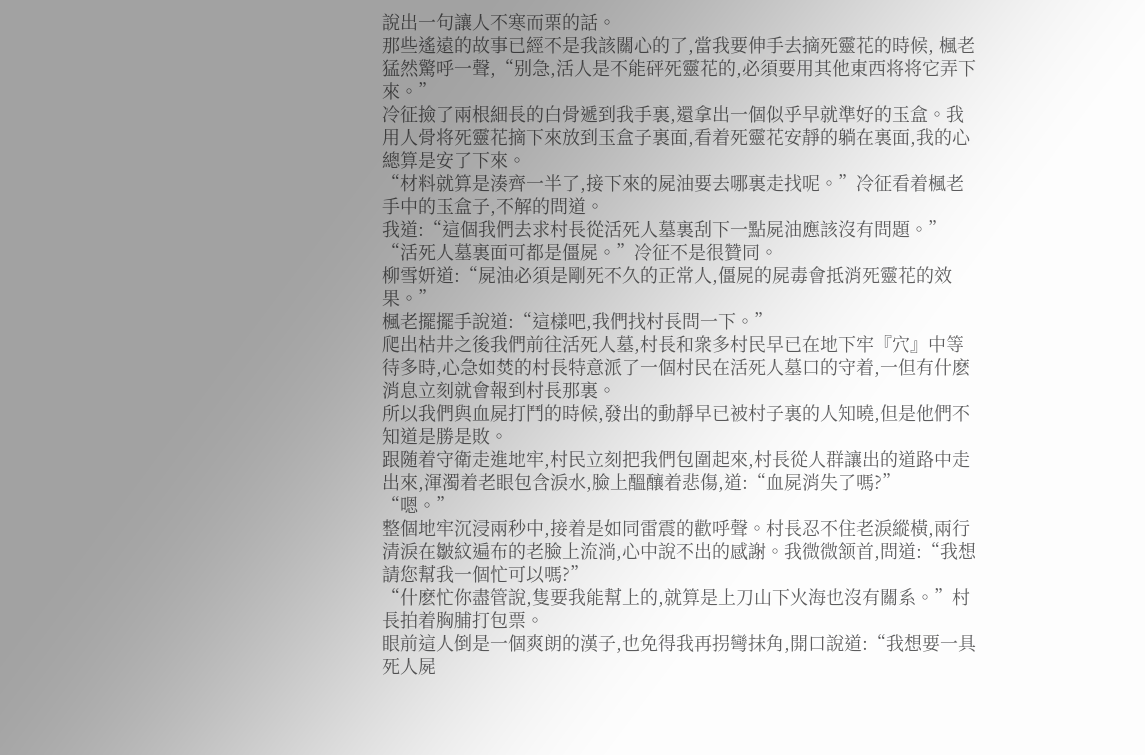說出一句讓人不寒而栗的話。
那些遙遠的故事已經不是我該關心的了,當我要伸手去摘死靈花的時候, 楓老猛然驚呼一聲,“别急,活人是不能砰死靈花的,必須要用其他東西将将它弄下來。”
冷征撿了兩根細長的白骨遞到我手裏,還拿出一個似乎早就準好的玉盒。我用人骨将死靈花摘下來放到玉盒子裏面,看着死靈花安靜的躺在裏面,我的心總算是安了下來。
“材料就算是湊齊一半了,接下來的屍油要去哪裏走找呢。”冷征看着楓老手中的玉盒子,不解的問道。
我道:“這個我們去求村長從活死人墓裏刮下一點屍油應該沒有問題。”
“活死人墓裏面可都是僵屍。”冷征不是很贊同。
柳雪妍道:“屍油必須是剛死不久的正常人,僵屍的屍毒會抵消死靈花的效果。”
楓老擺擺手說道:“這樣吧,我們找村長問一下。”
爬出枯井之後我們前往活死人墓,村長和衆多村民早已在地下牢『穴』中等待多時,心急如焚的村長特意派了一個村民在活死人墓口的守着,一但有什麽消息立刻就會報到村長那裏。
所以我們與血屍打鬥的時候,發出的動靜早已被村子裏的人知曉,但是他們不知道是勝是敗。
跟随着守衛走進地牢,村民立刻把我們包圍起來,村長從人群讓出的道路中走出來,渾濁着老眼包含淚水,臉上醞釀着悲傷,道:“血屍消失了嗎?”
“嗯。”
整個地牢沉浸兩秒中,接着是如同雷震的歡呼聲。村長忍不住老淚縱橫,兩行清淚在皺紋遍布的老臉上流淌,心中說不出的感謝。我微微颔首,問道:“我想請您幫我一個忙可以嗎?”
“什麽忙你盡管說,隻要我能幫上的,就算是上刀山下火海也沒有關系。”村長拍着胸脯打包票。
眼前這人倒是一個爽朗的漢子,也免得我再拐彎抹角,開口說道:“我想要一具死人屍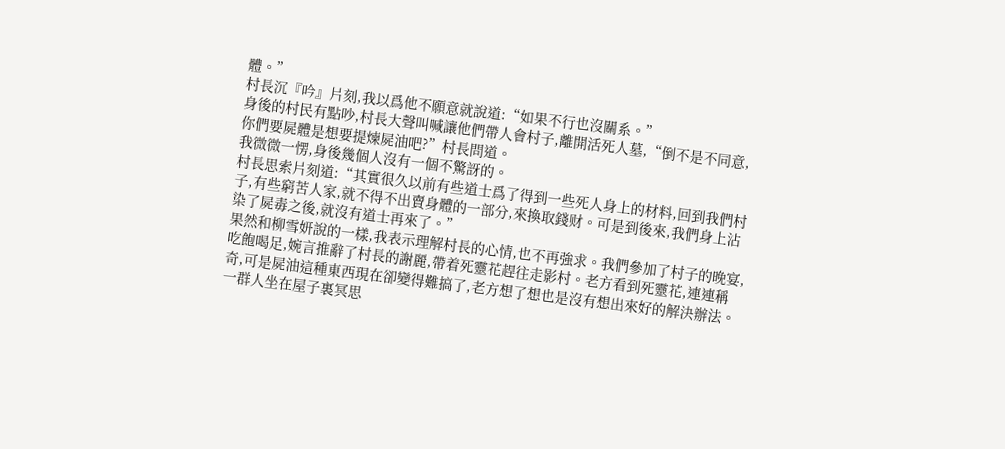體。”
村長沉『吟』片刻,我以爲他不願意就說道:“如果不行也沒關系。”
身後的村民有點吵,村長大聲叫喊讓他們帶人會村子,離開活死人墓,“倒不是不同意,你們要屍體是想要提煉屍油吧?”村長問道。
我微微一愣,身後幾個人沒有一個不驚訝的。
村長思索片刻道:“其實很久以前有些道士爲了得到一些死人身上的材料,回到我們村子,有些窮苦人家,就不得不出賣身體的一部分,來換取錢财。可是到後來,我們身上沾染了屍毒之後,就沒有道士再來了。”
果然和柳雪妍說的一樣,我表示理解村長的心情,也不再強求。我們參加了村子的晚宴,吃飽喝足,婉言推辭了村長的謝麗,帶着死靈花趕往走影村。老方看到死靈花,連連稱奇,可是屍油這種東西現在卻變得難搞了,老方想了想也是沒有想出來好的解決辦法。
一群人坐在屋子裏冥思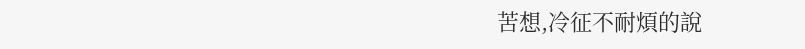苦想,冷征不耐煩的說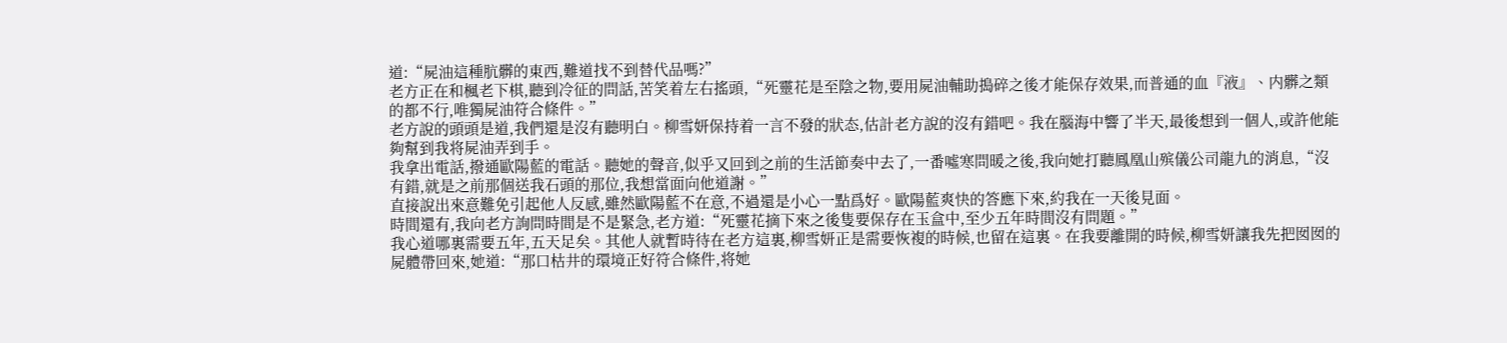道:“屍油這種肮髒的東西,難道找不到替代品嗎?”
老方正在和楓老下棋,聽到冷征的問話,苦笑着左右搖頭,“死靈花是至陰之物,要用屍油輔助搗碎之後才能保存效果,而普通的血『液』、内髒之類的都不行,唯獨屍油符合條件。”
老方說的頭頭是道,我們還是沒有聽明白。柳雪妍保持着一言不發的狀态,估計老方說的沒有錯吧。我在腦海中響了半天,最後想到一個人,或許他能夠幫到我将屍油弄到手。
我拿出電話,撥通歐陽藍的電話。聽她的聲音,似乎又回到之前的生活節奏中去了,一番噓寒問暖之後,我向她打聽鳳凰山殡儀公司龍九的消息,“沒有錯,就是之前那個送我石頭的那位,我想當面向他道謝。”
直接說出來意難免引起他人反感,雖然歐陽藍不在意,不過還是小心一點爲好。歐陽藍爽快的答應下來,約我在一天後見面。
時間還有,我向老方詢問時間是不是緊急,老方道:“死靈花摘下來之後隻要保存在玉盒中,至少五年時間沒有問題。”
我心道哪裏需要五年,五天足矣。其他人就暫時待在老方這裏,柳雪妍正是需要恢複的時候,也留在這裏。在我要離開的時候,柳雪妍讓我先把囡囡的屍體帶回來,她道:“那口枯井的環境正好符合條件,将她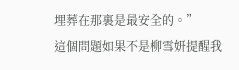埋葬在那裏是最安全的。”
這個問題如果不是柳雪妍提醒我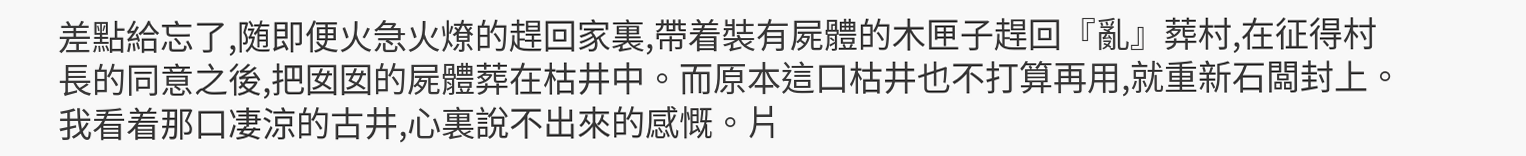差點給忘了,随即便火急火燎的趕回家裏,帶着裝有屍體的木匣子趕回『亂』葬村,在征得村長的同意之後,把囡囡的屍體葬在枯井中。而原本這口枯井也不打算再用,就重新石闆封上。
我看着那口凄涼的古井,心裏說不出來的感慨。片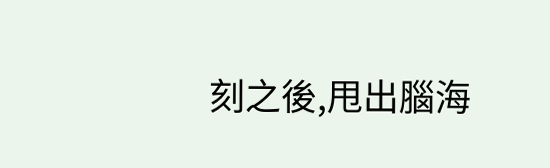刻之後,甩出腦海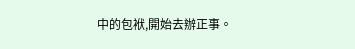中的包袱,開始去辦正事。